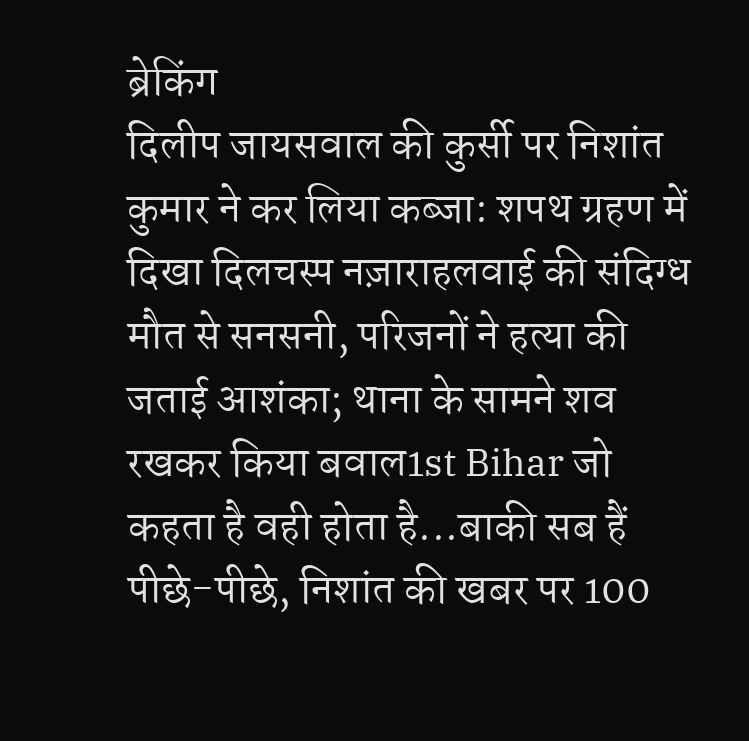ब्रेकिंग
दिलीप जायसवाल की कुर्सी पर निशांत कुमार ने कर लिया कब्जा: शपथ ग्रहण में दिखा दिलचस्प नज़ाराहलवाई की संदिग्ध मौत से सनसनी, परिजनों ने हत्या की जताई आशंका; थाना के सामने शव रखकर किया बवाल1st Bihar जो कहता है वही होता है...बाकी सब हैं पीछे-पीछे, निशांत की खबर पर 100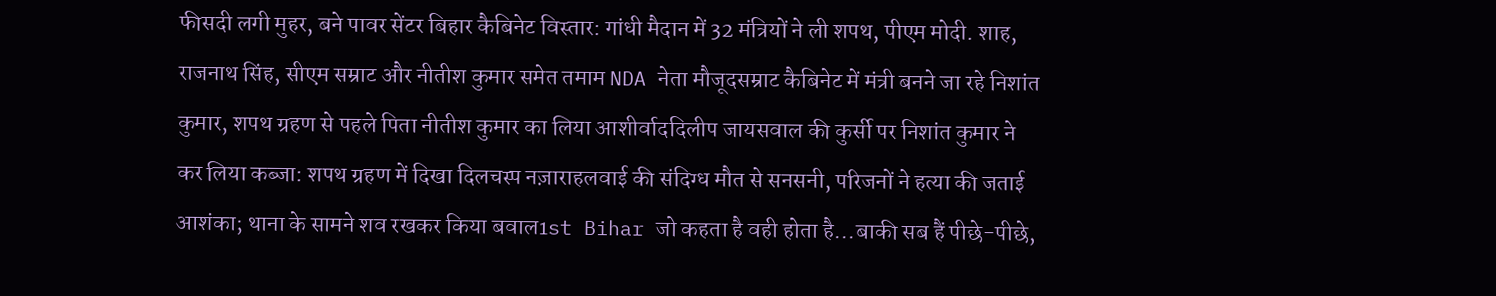फीसदी लगी मुहर, बने पावर सेंटर बिहार कैबिनेट विस्तार: गांधी मैदान में 32 मंत्रियों ने ली शपथ, पीएम मोदी. शाह, राजनाथ सिंह, सीएम सम्राट और नीतीश कुमार समेत तमाम NDA नेता मौजूदसम्राट कैबिनेट में मंत्री बनने जा रहे निशांत कुमार, शपथ ग्रहण से पहले पिता नीतीश कुमार का लिया आशीर्वाददिलीप जायसवाल की कुर्सी पर निशांत कुमार ने कर लिया कब्जा: शपथ ग्रहण में दिखा दिलचस्प नज़ाराहलवाई की संदिग्ध मौत से सनसनी, परिजनों ने हत्या की जताई आशंका; थाना के सामने शव रखकर किया बवाल1st Bihar जो कहता है वही होता है...बाकी सब हैं पीछे-पीछे,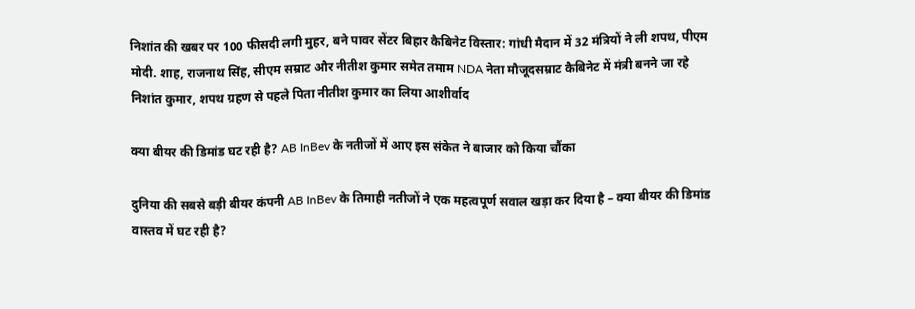निशांत की खबर पर 100 फीसदी लगी मुहर, बने पावर सेंटर बिहार कैबिनेट विस्तार: गांधी मैदान में 32 मंत्रियों ने ली शपथ, पीएम मोदी. शाह, राजनाथ सिंह, सीएम सम्राट और नीतीश कुमार समेत तमाम NDA नेता मौजूदसम्राट कैबिनेट में मंत्री बनने जा रहे निशांत कुमार, शपथ ग्रहण से पहले पिता नीतीश कुमार का लिया आशीर्वाद

क्या बीयर की डिमांड घट रही है? AB InBev के नतीजों में आए इस संकेत ने बाजार को किया चौंका

दुनिया की सबसे बड़ी बीयर कंपनी AB InBev के तिमाही नतीजों ने एक महत्वपूर्ण सवाल खड़ा कर दिया है – क्या बीयर की डिमांड वास्तव में घट रही है?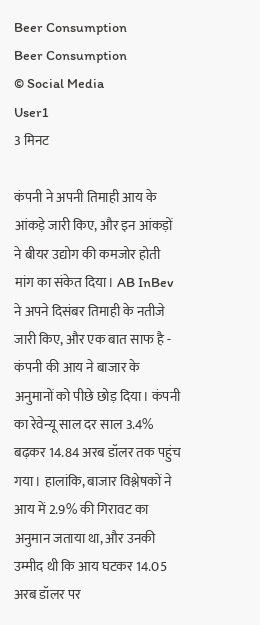Beer Consumption
Beer Consumption
© Social Media
User1
3 मिनट

कंपनी ने अपनी तिमाही आय के आंकड़े जारी किए, और इन आंकड़ों ने बीयर उद्योग की कमजोर होती मांग का संकेत दिया। AB InBev ने अपने दिसंबर तिमाही के नतीजे जारी किए, और एक बात साफ है - कंपनी की आय ने बाजार के अनुमानों को पीछे छोड़ दिया। कंपनी का रेवेन्यू साल दर साल 3.4% बढ़कर 14.84 अरब डॉलर तक पहुंच गया। हालांकि, बाजार विश्लेषकों ने आय में 2.9% की गिरावट का अनुमान जताया था, और उनकी उम्मीद थी कि आय घटकर 14.05 अरब डॉलर पर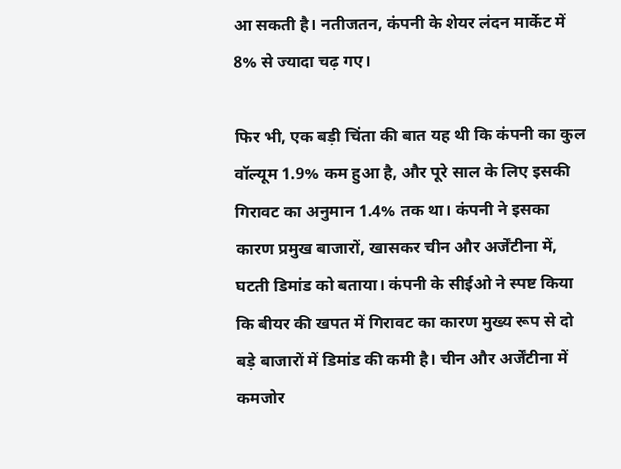आ सकती है। नतीजतन, कंपनी के शेयर लंदन मार्केट में 8% से ज्यादा चढ़ गए।

फिर भी, एक बड़ी चिंता की बात यह थी कि कंपनी का कुल वॉल्यूम 1.9% कम हुआ है, और पूरे साल के लिए इसकी गिरावट का अनुमान 1.4% तक था। कंपनी ने इसका कारण प्रमुख बाजारों, खासकर चीन और अर्जेंटीना में, घटती डिमांड को बताया। कंपनी के सीईओ ने स्पष्ट किया कि बीयर की खपत में गिरावट का कारण मुख्य रूप से दो बड़े बाजारों में डिमांड की कमी है। चीन और अर्जेंटीना में कमजोर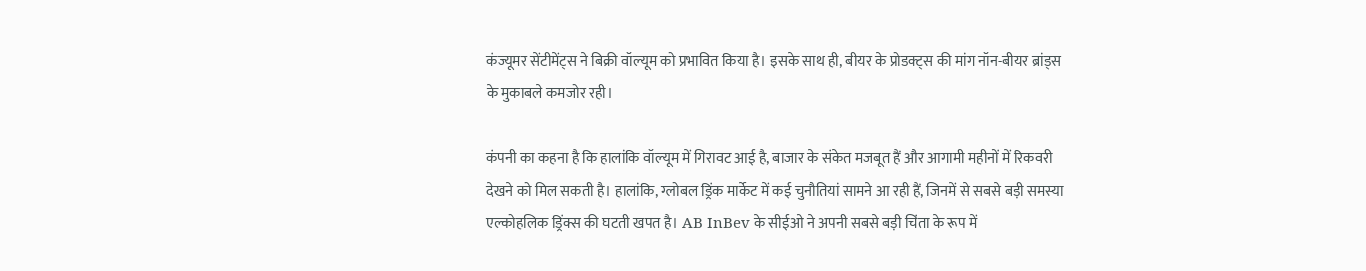कंज्यूमर सेंटीमेंट्स ने बिक्री वॉल्यूम को प्रभावित किया है। इसके साथ ही, बीयर के प्रोडक्ट्स की मांग नॉन-बीयर ब्रांड्स के मुकाबले कमजोर रही।

कंपनी का कहना है कि हालांकि वॉल्यूम में गिरावट आई है, बाजार के संकेत मजबूत हैं और आगामी महीनों में रिकवरी देखने को मिल सकती है। हालांकि, ग्लोबल ड्रिंक मार्केट में कई चुनौतियां सामने आ रही हैं, जिनमें से सबसे बड़ी समस्या एल्कोहलिक ड्रिंक्स की घटती खपत है। AB InBev के सीईओ ने अपनी सबसे बड़ी चिंता के रूप में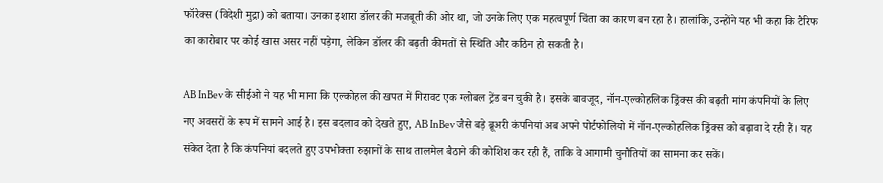फॉरेक्स (विदेशी मुद्रा) को बताया। उनका इशारा डॉलर की मजबूती की ओर था, जो उनके लिए एक महत्वपूर्ण चिंता का कारण बन रहा है। हालांकि, उन्होंने यह भी कहा कि टैरिफ का कारोबार पर कोई खास असर नहीं पड़ेगा, लेकिन डॉलर की बढ़ती कीमतों से स्थिति और कठिन हो सकती है।

AB InBev के सीईओ ने यह भी माना कि एल्कोहल की खपत में गिरावट एक ग्लोबल ट्रेंड बन चुकी है। इसके बावजूद, नॉन-एल्कोहलिक ड्रिंक्स की बढ़ती मांग कंपनियों के लिए नए अवसरों के रूप में सामने आई है। इस बदलाव को देखते हुए, AB InBev जैसे बड़े ब्रूअरी कंपनियां अब अपने पोर्टफोलियो में नॉन-एल्कोहलिक ड्रिंक्स को बढ़ावा दे रही हैं। यह संकेत देता है कि कंपनियां बदलते हुए उपभोक्ता रुझानों के साथ तालमेल बैठाने की कोशिश कर रही हैं, ताकि वे आगामी चुनौतियों का सामना कर सकें।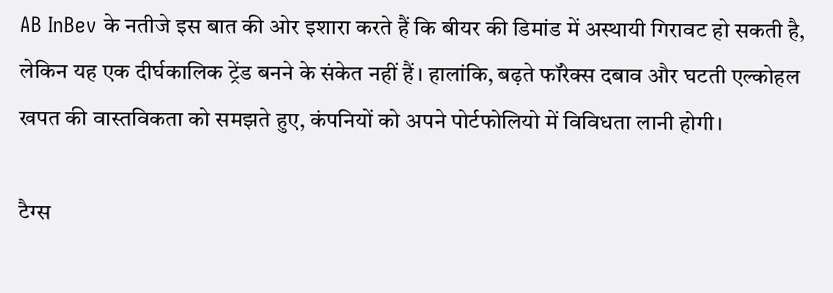AB InBev के नतीजे इस बात की ओर इशारा करते हैं कि बीयर की डिमांड में अस्थायी गिरावट हो सकती है, लेकिन यह एक दीर्घकालिक ट्रेंड बनने के संकेत नहीं हैं। हालांकि, बढ़ते फॉरेक्स दबाव और घटती एल्कोहल खपत की वास्तविकता को समझते हुए, कंपनियों को अपने पोर्टफोलियो में विविधता लानी होगी।

टैग्स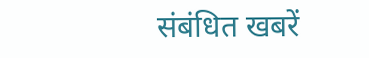संबंधित खबरें